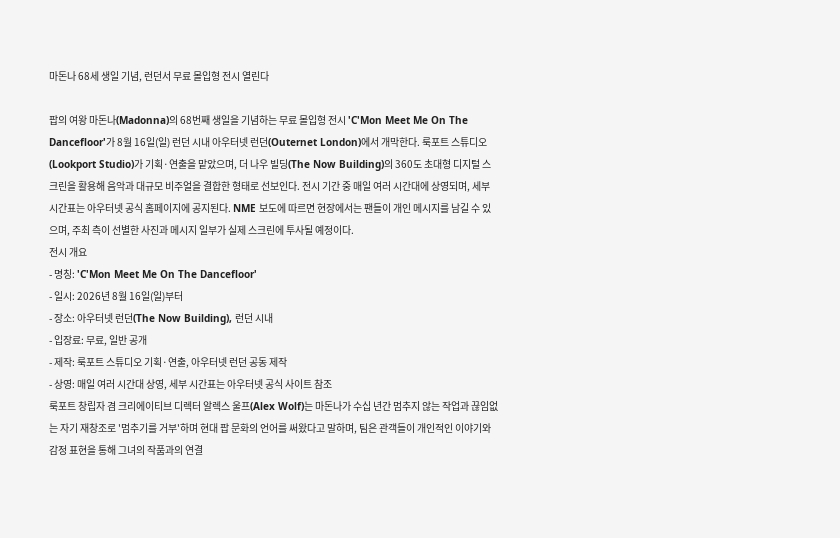마돈나 68세 생일 기념, 런던서 무료 몰입형 전시 열린다

팝의 여왕 마돈나(Madonna)의 68번째 생일을 기념하는 무료 몰입형 전시 'C'Mon Meet Me On The Dancefloor'가 8월 16일(일) 런던 시내 아우터넷 런던(Outernet London)에서 개막한다. 룩포트 스튜디오(Lookport Studio)가 기획·연출을 맡았으며, 더 나우 빌딩(The Now Building)의 360도 초대형 디지털 스크린을 활용해 음악과 대규모 비주얼을 결합한 형태로 선보인다. 전시 기간 중 매일 여러 시간대에 상영되며, 세부 시간표는 아우터넷 공식 홈페이지에 공지된다. NME 보도에 따르면 현장에서는 팬들이 개인 메시지를 남길 수 있으며, 주최 측이 선별한 사진과 메시지 일부가 실제 스크린에 투사될 예정이다.
전시 개요
- 명칭: 'C'Mon Meet Me On The Dancefloor'
- 일시: 2026년 8월 16일(일)부터
- 장소: 아우터넷 런던(The Now Building), 런던 시내
- 입장료: 무료, 일반 공개
- 제작: 룩포트 스튜디오 기획·연출, 아우터넷 런던 공동 제작
- 상영: 매일 여러 시간대 상영, 세부 시간표는 아우터넷 공식 사이트 참조
룩포트 창립자 겸 크리에이티브 디렉터 알렉스 울프(Alex Wolf)는 마돈나가 수십 년간 멈추지 않는 작업과 끊임없는 자기 재창조로 '멈추기를 거부'하며 현대 팝 문화의 언어를 써왔다고 말하며, 팀은 관객들이 개인적인 이야기와 감정 표현을 통해 그녀의 작품과의 연결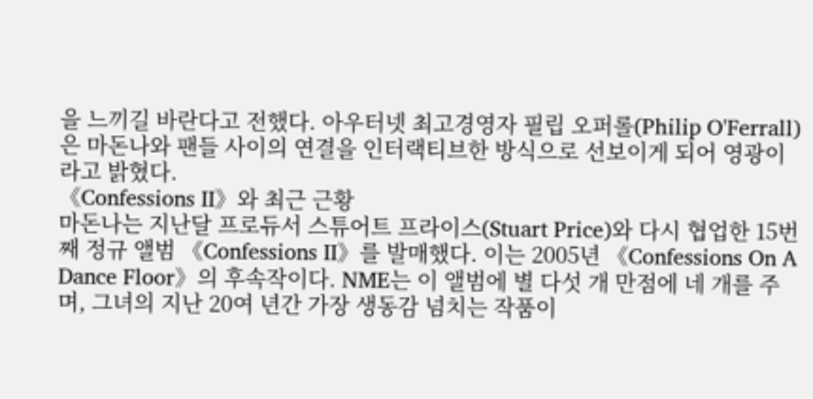을 느끼길 바란다고 전했다. 아우터넷 최고경영자 필립 오퍼롤(Philip O'Ferrall)은 마돈나와 팬들 사이의 연결을 인터랙티브한 방식으로 선보이게 되어 영광이라고 밝혔다.
《Confessions II》와 최근 근황
마돈나는 지난달 프로듀서 스튜어트 프라이스(Stuart Price)와 다시 협업한 15번째 정규 앨범 《Confessions II》를 발매했다. 이는 2005년 《Confessions On A Dance Floor》의 후속작이다. NME는 이 앨범에 별 다섯 개 만점에 네 개를 주며, 그녀의 지난 20여 년간 가장 생동감 넘치는 작품이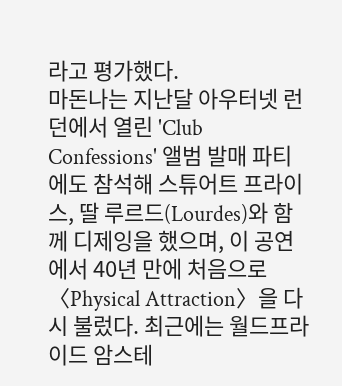라고 평가했다.
마돈나는 지난달 아우터넷 런던에서 열린 'Club Confessions' 앨범 발매 파티에도 참석해 스튜어트 프라이스, 딸 루르드(Lourdes)와 함께 디제잉을 했으며, 이 공연에서 40년 만에 처음으로 〈Physical Attraction〉을 다시 불렀다. 최근에는 월드프라이드 암스테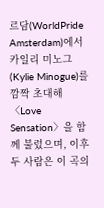르담(WorldPride Amsterdam)에서 카일리 미노그(Kylie Minogue)를 깜짝 초대해 〈Love Sensation〉을 함께 불렀으며, 이후 두 사람은 이 곡의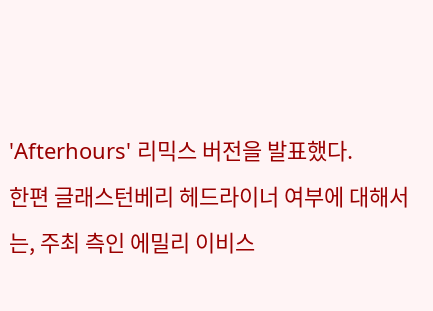'Afterhours' 리믹스 버전을 발표했다.
한편 글래스턴베리 헤드라이너 여부에 대해서는, 주최 측인 에밀리 이비스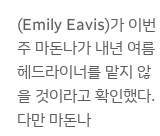(Emily Eavis)가 이번 주 마돈나가 내년 여름 헤드라이너를 맡지 않을 것이라고 확인했다. 다만 마돈나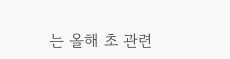는 올해 초 관련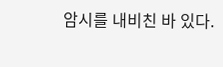암시를 내비친 바 있다.